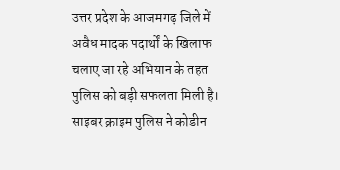उत्तर प्रदेश के आजमगढ़ जिले में अवैध मादक पदार्थों के खिलाफ चलाए जा रहे अभियान के तहत पुलिस को बड़ी सफलता मिली है। साइबर क्राइम पुलिस ने कोडीन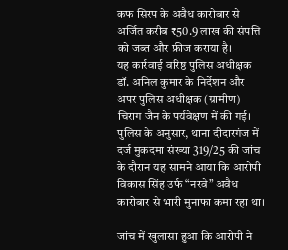कफ सिरप के अवैध कारोबार से अर्जित करीब ₹50.9 लाख की संपत्ति को जब्त और फ्रीज कराया है।
यह कार्रवाई वरिष्ठ पुलिस अधीक्षक डॉ. अनिल कुमार के निर्देशन और अपर पुलिस अधीक्षक (ग्रामीण) चिराग जैन के पर्यवेक्षण में की गई। पुलिस के अनुसार, थाना दीदारगंज में दर्ज मुकदमा संख्या 319/25 की जांच के दौरान यह सामने आया कि आरोपी विकास सिंह उर्फ “नरवे” अवैध कारोबार से भारी मुनाफा कमा रहा था।

जांच में खुलासा हुआ कि आरोपी ने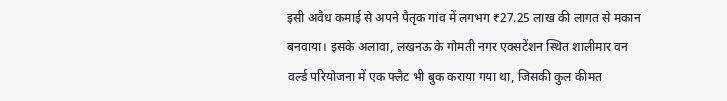इसी अवैध कमाई से अपने पैतृक गांव में लगभग ₹27.25 लाख की लागत से मकान बनवाया। इसके अलावा, लखनऊ के गोमती नगर एक्सटेंशन स्थित शालीमार वन वर्ल्ड परियोजना में एक फ्लैट भी बुक कराया गया था, जिसकी कुल कीमत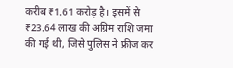करीब ₹1.61 करोड़ है। इसमें से ₹23.64 लाख की अग्रिम राशि जमा की गई थी, जिसे पुलिस ने फ्रीज कर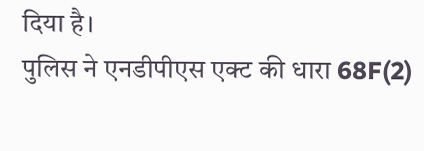दिया है।
पुलिस ने एनडीपीएस एक्ट की धारा 68F(2)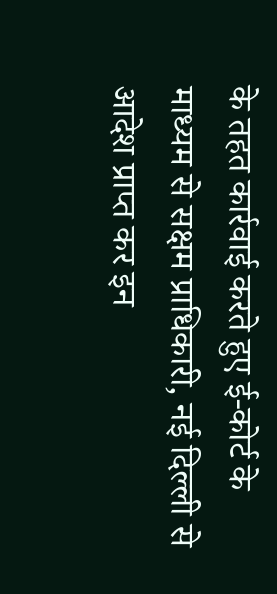के तहत कार्रवाई करते हुए ई-कोर्ट के माध्यम से सक्षम प्राधिकारी, नई दिल्ली से आदेश प्राप्त कर इन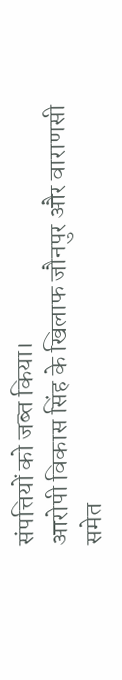संपत्तियों को जब्त किया।
आरोपी विकास सिंह के खिलाफ जौनपुर और वाराणसी समेत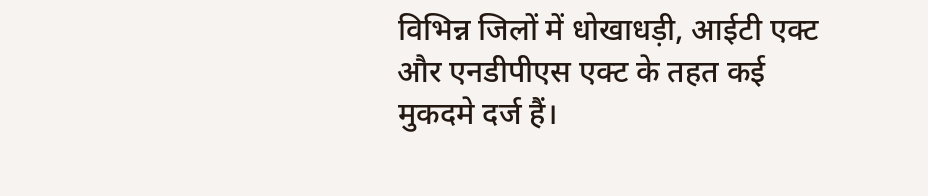विभिन्न जिलों में धोखाधड़ी, आईटी एक्ट और एनडीपीएस एक्ट के तहत कई मुकदमे दर्ज हैं।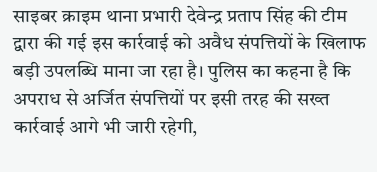साइबर क्राइम थाना प्रभारी देवेन्द्र प्रताप सिंह की टीम द्वारा की गई इस कार्रवाई को अवैध संपत्तियों के खिलाफ बड़ी उपलब्धि माना जा रहा है। पुलिस का कहना है कि अपराध से अर्जित संपत्तियों पर इसी तरह की सख्त कार्रवाई आगे भी जारी रहेगी,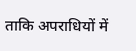ताकि अपराधियों में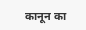कानून का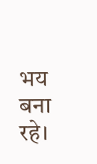भय बना रहे।